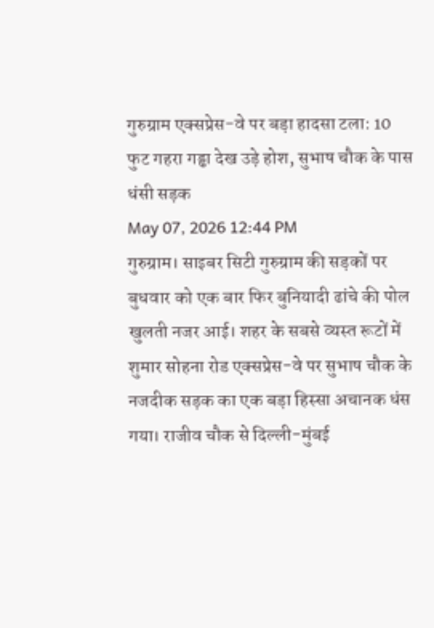गुरुग्राम एक्सप्रेस-वे पर बड़ा हादसा टला: 10 फुट गहरा गड्ढा देख उड़े होश, सुभाष चौक के पास धंसी सड़क
May 07, 2026 12:44 PM
गुरुग्राम। साइबर सिटी गुरुग्राम की सड़कों पर बुधवार को एक बार फिर बुनियादी ढांचे की पोल खुलती नजर आई। शहर के सबसे व्यस्त रूटों में शुमार सोहना रोड एक्सप्रेस-वे पर सुभाष चौक के नजदीक सड़क का एक बड़ा हिस्सा अचानक धंस गया। राजीव चौक से दिल्ली-मुंबई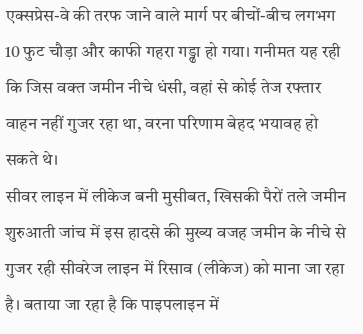एक्सप्रेस-वे की तरफ जाने वाले मार्ग पर बीचों-बीच लगभग 10 फुट चौड़ा और काफी गहरा गड्ढा हो गया। गनीमत यह रही कि जिस वक्त जमीन नीचे धंसी, वहां से कोई तेज रफ्तार वाहन नहीं गुजर रहा था, वरना परिणाम बेहद भयावह हो सकते थे।
सीवर लाइन में लीकेज बनी मुसीबत, खिसकी पैरों तले जमीन
शुरुआती जांच में इस हादसे की मुख्य वजह जमीन के नीचे से गुजर रही सीवरेज लाइन में रिसाव (लीकेज) को माना जा रहा है। बताया जा रहा है कि पाइपलाइन में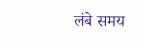लंबे समय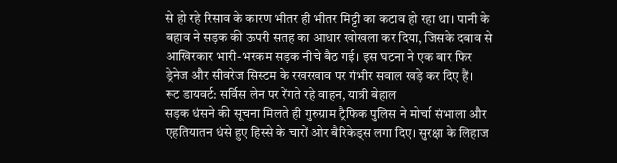से हो रहे रिसाव के कारण भीतर ही भीतर मिट्टी का कटाव हो रहा था। पानी के बहाव ने सड़क की ऊपरी सतह का आधार खोखला कर दिया, जिसके दबाव से आखिरकार भारी-भरकम सड़क नीचे बैठ गई। इस घटना ने एक बार फिर ड्रेनेज और सीवरेज सिस्टम के रखरखाव पर गंभीर सवाल खड़े कर दिए हैं।
रूट डायवर्ट: सर्विस लेन पर रेंगते रहे वाहन, यात्री बेहाल
सड़क धंसने की सूचना मिलते ही गुरुग्राम ट्रैफिक पुलिस ने मोर्चा संभाला और एहतियातन धंसे हुए हिस्से के चारों ओर बैरिकेड्स लगा दिए। सुरक्षा के लिहाज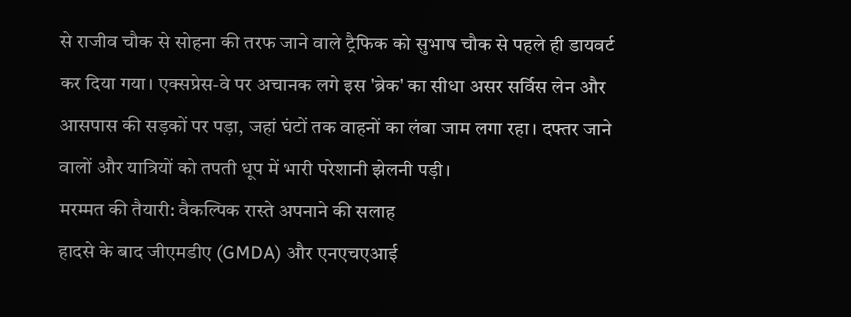से राजीव चौक से सोहना की तरफ जाने वाले ट्रैफिक को सुभाष चौक से पहले ही डायवर्ट कर दिया गया। एक्सप्रेस-वे पर अचानक लगे इस 'ब्रेक' का सीधा असर सर्विस लेन और आसपास की सड़कों पर पड़ा, जहां घंटों तक वाहनों का लंबा जाम लगा रहा। दफ्तर जाने वालों और यात्रियों को तपती धूप में भारी परेशानी झेलनी पड़ी।
मरम्मत की तैयारी: वैकल्पिक रास्ते अपनाने की सलाह
हादसे के बाद जीएमडीए (GMDA) और एनएचएआई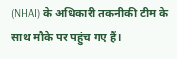(NHAI) के अधिकारी तकनीकी टीम के साथ मौके पर पहुंच गए हैं।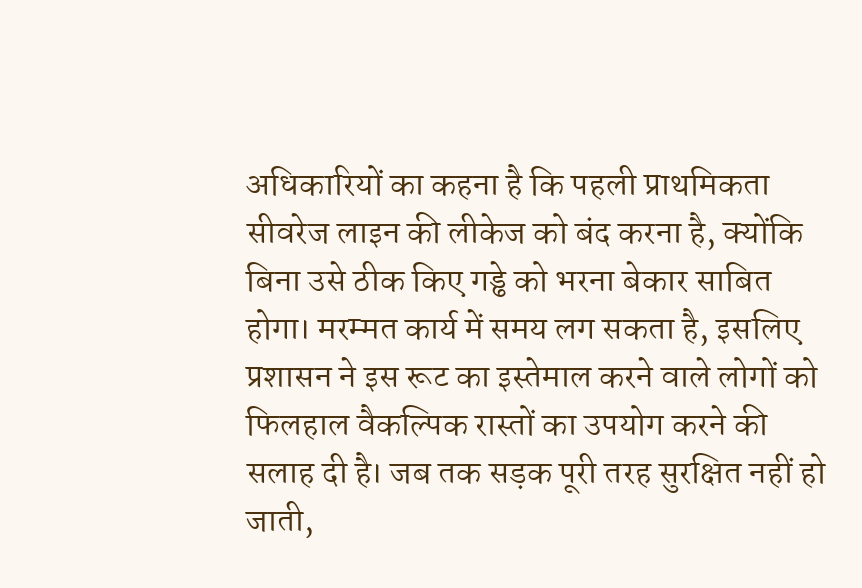अधिकारियों का कहना है कि पहली प्राथमिकता सीवरेज लाइन की लीकेज को बंद करना है, क्योंकि बिना उसे ठीक किए गड्ढे को भरना बेकार साबित होगा। मरम्मत कार्य में समय लग सकता है, इसलिए प्रशासन ने इस रूट का इस्तेमाल करने वाले लोगों को फिलहाल वैकल्पिक रास्तों का उपयोग करने की सलाह दी है। जब तक सड़क पूरी तरह सुरक्षित नहीं हो जाती,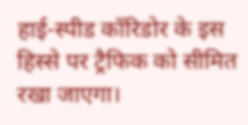हाई-स्पीड कॉरिडोर के इस हिस्से पर ट्रैफिक को सीमित रखा जाएगा।